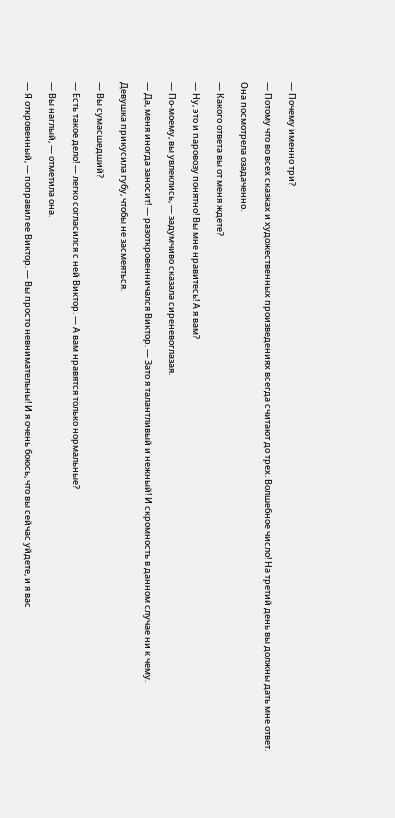— Почему именно три?

— Потому что во всех сказках и художественных произведениях всегда считают до трех. Волшебное число! На третий день вы должны дать мне ответ.

Она посмотрела озадаченно.

— Какого ответа вы от меня ждете?

— Ну, это и паровозу понятно! Вы мне нравитесь! А я вам?

— По-моему, вы увлеклись, — задумчиво сказала сиреневоглазая.

— Да, меня иногда заносит! — разоткровенничался Виктор. — Зато я талантливый и нежный! И скромность в данном случае ни к чему.

Девушка прикусила губу, чтобы не засмеяться.

— Вы сумасшедший?

— Есть такое дело! — легко согласился с ней Виктор. — А вам нравятся только нормальные?

— Вы наглый, — отметила она.

— Я откровенный, — поправил ее Виктор. — Вы просто невнимательны! И я очень боюсь, что вы сейчас уйдете, и я вас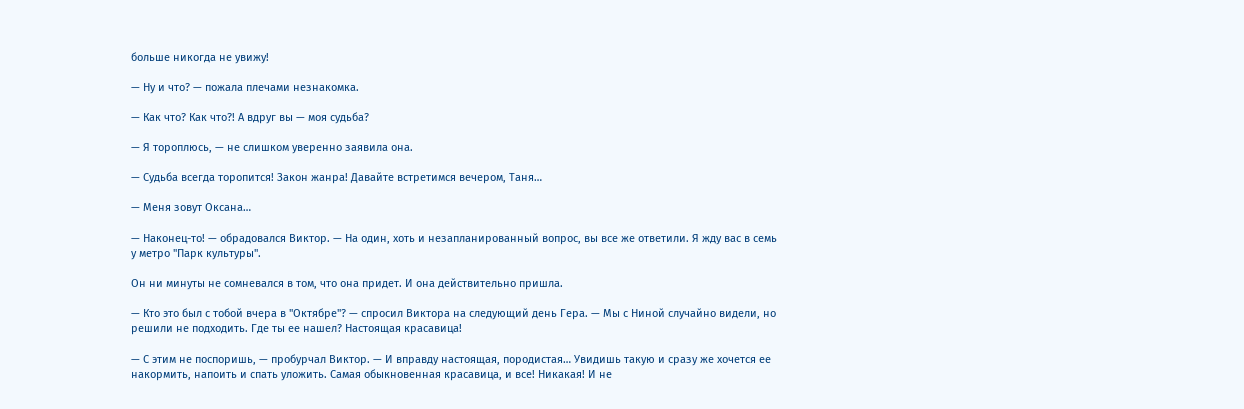больше никогда не увижу!

— Ну и что? — пожала плечами незнакомка.

— Как что? Как что?! А вдруг вы — моя судьба?

— Я тороплюсь, — не слишком уверенно заявила она.

— Судьба всегда торопится! Закон жанра! Давайте встретимся вечером, Таня…

— Меня зовут Оксана…

— Наконец-то! — обрадовался Виктор. — На один, хоть и незапланированный вопрос, вы все же ответили. Я жду вас в семь у метро "Парк культуры".

Он ни минуты не сомневался в том, что она придет. И она действительно пришла.

— Кто это был с тобой вчера в "Октябре"? — спросил Виктора на следующий день Гера. — Мы с Ниной случайно видели, но решили не подходить. Где ты ее нашел? Настоящая красавица!

— С этим не поспоришь, — пробурчал Виктор. — И вправду настоящая, породистая… Увидишь такую и сразу же хочется ее накормить, напоить и спать уложить. Самая обыкновенная красавица, и все! Никакая! И не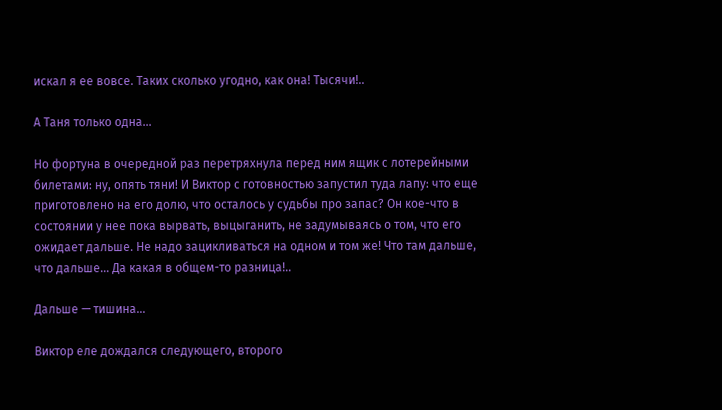искал я ее вовсе. Таких сколько угодно, как она! Тысячи!..

А Таня только одна…

Но фортуна в очередной раз перетряхнула перед ним ящик с лотерейными билетами: ну, опять тяни! И Виктор с готовностью запустил туда лапу: что еще приготовлено на его долю, что осталось у судьбы про запас? Он кое-что в состоянии у нее пока вырвать, выцыганить, не задумываясь о том, что его ожидает дальше. Не надо зацикливаться на одном и том же! Что там дальше, что дальше… Да какая в общем-то разница!..

Дальше — тишина…

Виктор еле дождался следующего, второго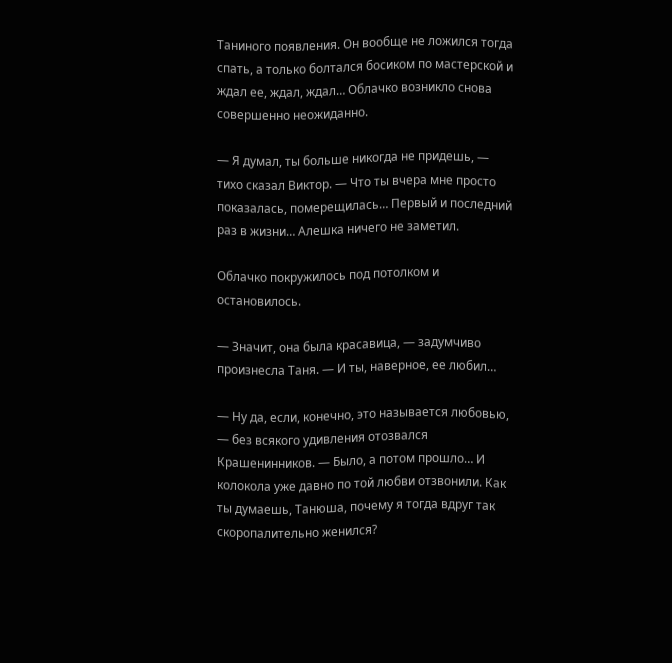Таниного появления. Он вообще не ложился тогда спать, а только болтался босиком по мастерской и ждал ее, ждал, ждал… Облачко возникло снова совершенно неожиданно.

— Я думал, ты больше никогда не придешь, — тихо сказал Виктор. — Что ты вчера мне просто показалась, померещилась… Первый и последний раз в жизни… Алешка ничего не заметил.

Облачко покружилось под потолком и остановилось.

— Значит, она была красавица, — задумчиво произнесла Таня. — И ты, наверное, ее любил…

— Ну да, если, конечно, это называется любовью, — без всякого удивления отозвался Крашенинников. — Было, а потом прошло… И колокола уже давно по той любви отзвонили. Как ты думаешь, Танюша, почему я тогда вдруг так скоропалительно женился?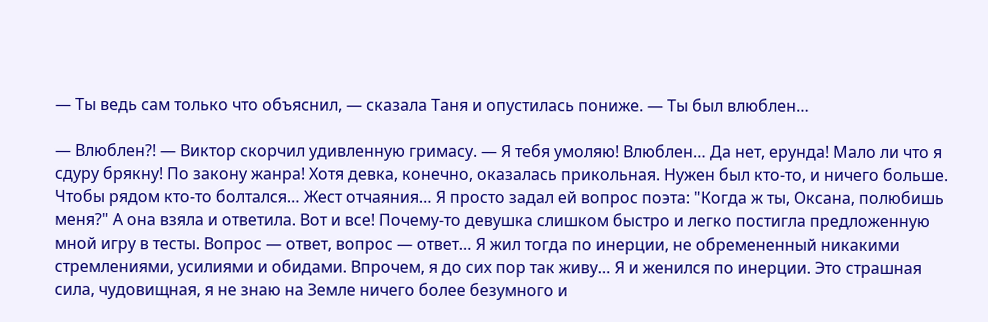— Ты ведь сам только что объяснил, — сказала Таня и опустилась пониже. — Ты был влюблен…

— Влюблен?! — Виктор скорчил удивленную гримасу. — Я тебя умоляю! Влюблен… Да нет, ерунда! Мало ли что я сдуру брякну! По закону жанра! Хотя девка, конечно, оказалась прикольная. Нужен был кто-то, и ничего больше. Чтобы рядом кто-то болтался… Жест отчаяния… Я просто задал ей вопрос поэта: "Когда ж ты, Оксана, полюбишь меня?" А она взяла и ответила. Вот и все! Почему-то девушка слишком быстро и легко постигла предложенную мной игру в тесты. Вопрос — ответ, вопрос — ответ… Я жил тогда по инерции, не обремененный никакими стремлениями, усилиями и обидами. Впрочем, я до сих пор так живу… Я и женился по инерции. Это страшная сила, чудовищная, я не знаю на Земле ничего более безумного и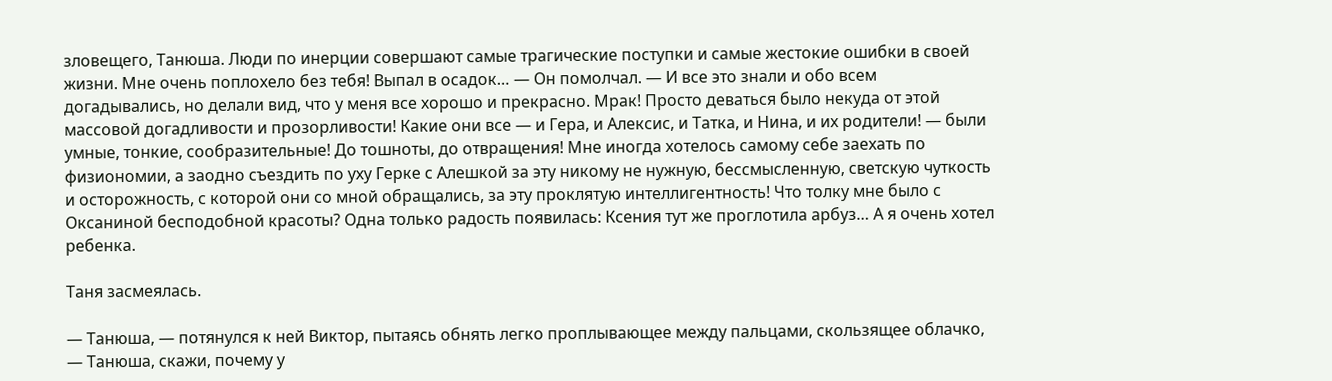зловещего, Танюша. Люди по инерции совершают самые трагические поступки и самые жестокие ошибки в своей жизни. Мне очень поплохело без тебя! Выпал в осадок… — Он помолчал. — И все это знали и обо всем догадывались, но делали вид, что у меня все хорошо и прекрасно. Мрак! Просто деваться было некуда от этой массовой догадливости и прозорливости! Какие они все — и Гера, и Алексис, и Татка, и Нина, и их родители! — были умные, тонкие, сообразительные! До тошноты, до отвращения! Мне иногда хотелось самому себе заехать по физиономии, а заодно съездить по уху Герке с Алешкой за эту никому не нужную, бессмысленную, светскую чуткость и осторожность, с которой они со мной обращались, за эту проклятую интеллигентность! Что толку мне было с Оксаниной бесподобной красоты? Одна только радость появилась: Ксения тут же проглотила арбуз… А я очень хотел ребенка.

Таня засмеялась.

— Танюша, — потянулся к ней Виктор, пытаясь обнять легко проплывающее между пальцами, скользящее облачко, — Танюша, скажи, почему у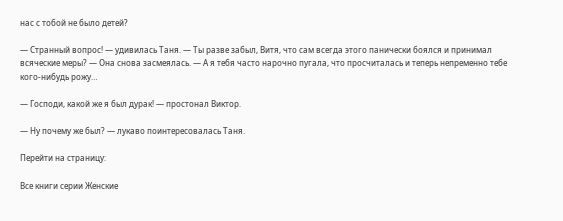нас с тобой не было детей?

— Странный вопрос! — удивилась Таня. — Ты разве забыл, Витя, что сам всегда этого панически боялся и принимал всяческие меры? — Она снова засмеялась. — А я тебя часто нарочно пугала, что просчиталась и теперь непременно тебе кого-нибудь рожу…

— Господи, какой же я был дурак! — простонал Виктор.

— Ну почему же был? — лукаво поинтересовалась Таня.

Перейти на страницу:

Все книги серии Женские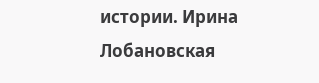истории. Ирина Лобановская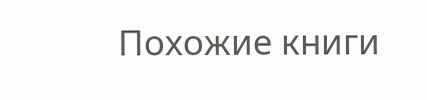Похожие книги